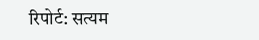रिपोर्ट: सत्यम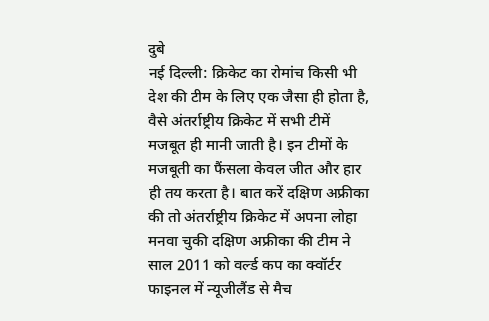दुबे
नई दिल्ली: क्रिकेट का रोमांच किसी भी देश की टीम के लिए एक जैसा ही होता है, वैसे अंतर्राष्ट्रीय क्रिकेट में सभी टीमें मजबूत ही मानी जाती है। इन टीमों के मजबूती का फैंसला केवल जीत और हार ही तय करता है। बात करें दक्षिण अफ्रीका की तो अंतर्राष्ट्रीय क्रिकेट में अपना लोहा मनवा चुकी दक्षिण अफ्रीका की टीम ने साल 2011 को वर्ल्ड कप का क्वॉर्टर फाइनल में न्यूजीलैंड से मैच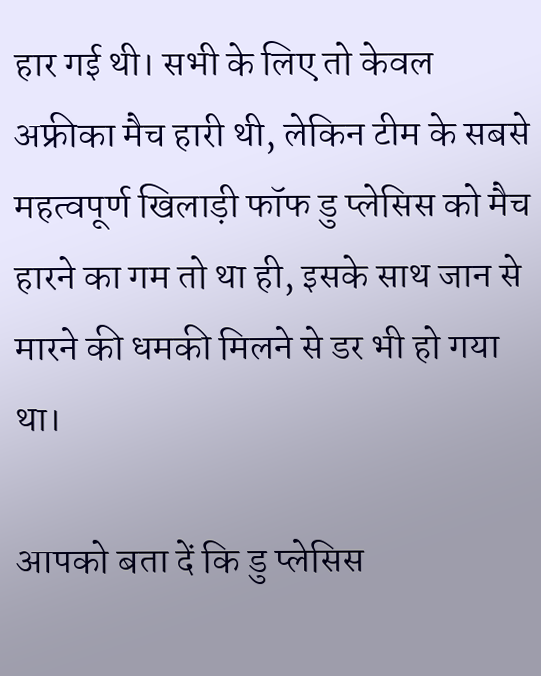हार गई थी। सभी के लिए तो केवल अफ्रीका मैच हारी थी, लेकिन टीम के सबसे महत्वपूर्ण खिलाड़ी फॉफ डु प्लेसिस को मैच हारने का गम तो था ही, इसके साथ जान से मारने की धमकी मिलने से डर भी हो गया था।

आपको बता दें कि डु प्लेसिस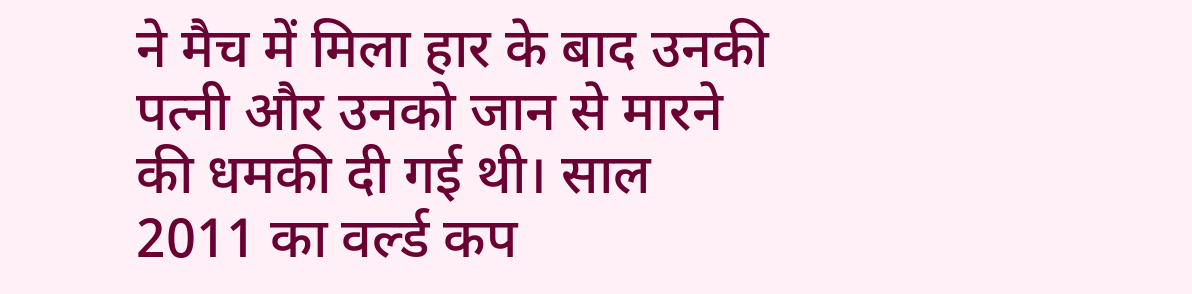ने मैच में मिला हार के बाद उनकी पत्नी और उनको जान से मारने की धमकी दी गई थी। साल 2011 का वर्ल्ड कप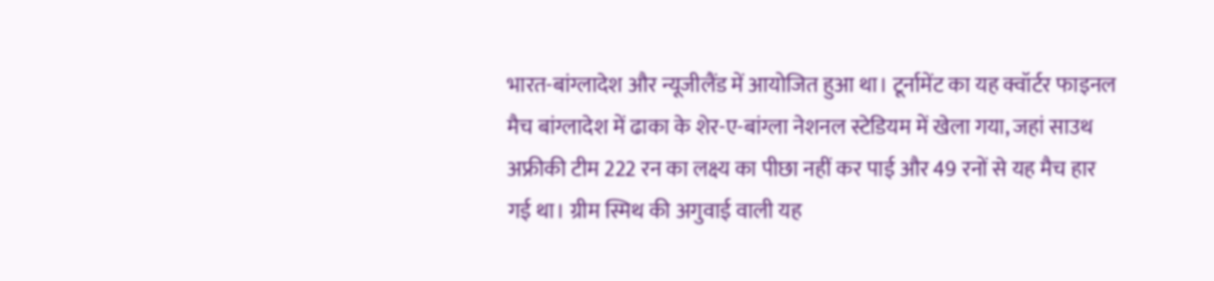भारत-बांग्लादेश और न्यूजीलैंड में आयोजित हुआ था। टूर्नामेंट का यह क्वॉर्टर फाइनल मैच बांग्लादेश में ढाका के शेर-ए-बांग्ला नेशनल स्टेडियम में खेला गया, जहां साउथ अफ्रीकी टीम 222 रन का लक्ष्य का पीछा नहीं कर पाई और 49 रनों से यह मैच हार गई था। ग्रीम स्मिथ की अगुवाई वाली यह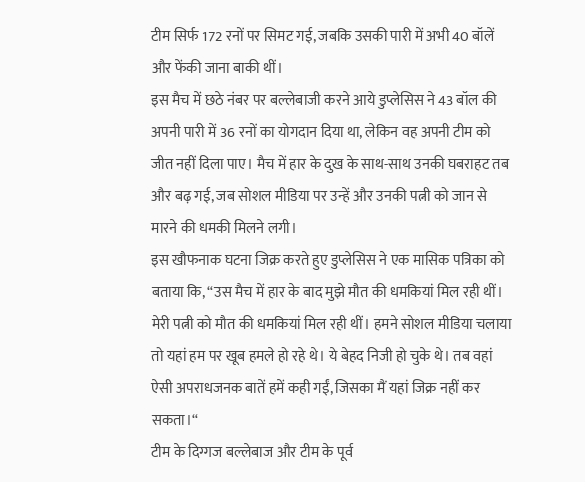टीम सिर्फ 172 रनों पर सिमट गई, जबकि उसकी पारी में अभी 40 बॉलें और फेंकी जाना बाकी थीं।
इस मैच में छठे नंबर पर बल्लेबाजी करने आये डुप्लेसिस ने 43 बॉल की अपनी पारी में 36 रनों का योगदान दिया था, लेकिन वह अपनी टीम को जीत नहीं दिला पाए। मैच में हार के दुख के साथ-साथ उनकी घबराहट तब और बढ़ गई, जब सोशल मीडिया पर उन्हें और उनकी पत्नी को जान से मारने की धमकी मिलने लगी।
इस खौफनाक घटना जिक्र करते हुए डुप्लेसिस ने एक मासिक पत्रिका को बताया कि, “उस मैच में हार के बाद मुझे मौत की धमकियां मिल रही थीं। मेरी पत्नी को मौत की धमकियां मिल रही थीं। हमने सोशल मीडिया चलाया तो यहां हम पर खूब हमले हो रहे थे। ये बेहद निजी हो चुके थे। तब वहां ऐसी अपराधजनक बातें हमें कही गईं, जिसका मैं यहां जिक्र नहीं कर सकता।“
टीम के दिग्गज बल्लेबाज और टीम के पूर्व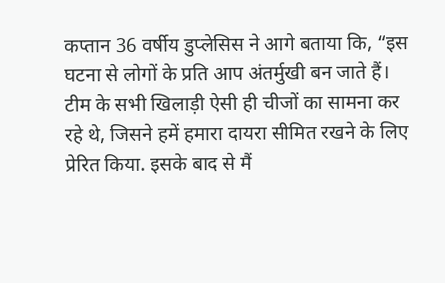कप्तान 36 वर्षीय डुप्लेसिस ने आगे बताया कि, “इस घटना से लोगों के प्रति आप अंतर्मुखी बन जाते हैं। टीम के सभी खिलाड़ी ऐसी ही चीजों का सामना कर रहे थे, जिसने हमें हमारा दायरा सीमित रखने के लिए प्रेरित किया. इसके बाद से मैं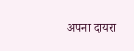अपना दायरा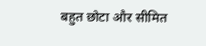बहुत छोटा और सीमित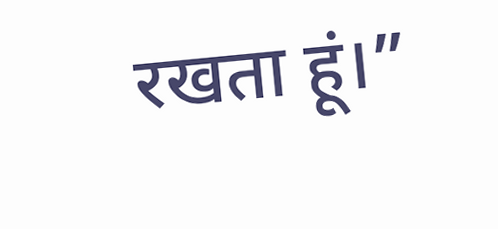रखता हूं।”